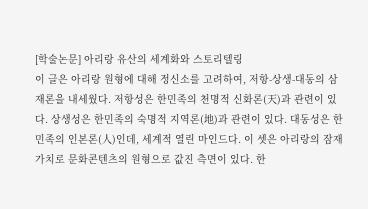[학술논문] 아리랑 유산의 세계화와 스토리텔링
이 글은 아리랑 원형에 대해 정신소를 고려하여, 저항-상생-대동의 삼재론을 내세웠다. 저항성은 한민족의 천명적 신화론(天)과 관련이 있다. 상생성은 한민족의 숙명적 지역론(地)과 관련이 있다. 대동성은 한민족의 인본론(人)인데, 세계적 열린 마인드다. 이 셋은 아리랑의 잠재가치로 문화콘텐츠의 원형으로 값진 측면이 있다. 한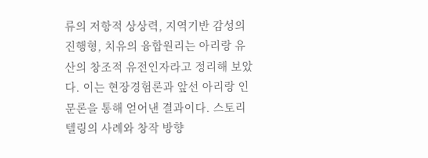류의 저항적 상상력, 지역기반 감성의 진행형, 치유의 융합원리는 아리랑 유산의 창조적 유전인자라고 정리해 보았다. 이는 현장경험론과 앞선 아리랑 인문론을 통해 얻어낸 결과이다. 스토리텔링의 사례와 창작 방향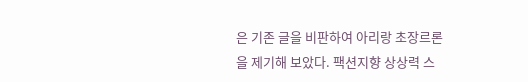은 기존 글을 비판하여 아리랑 초장르론을 제기해 보았다. 팩션지향 상상력 스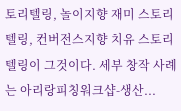토리텔링, 놀이지향 재미 스토리텔링, 컨버전스지향 치유 스토리텔링이 그것이다. 세부 창작 사례는 아리랑피칭워크샵-생산...